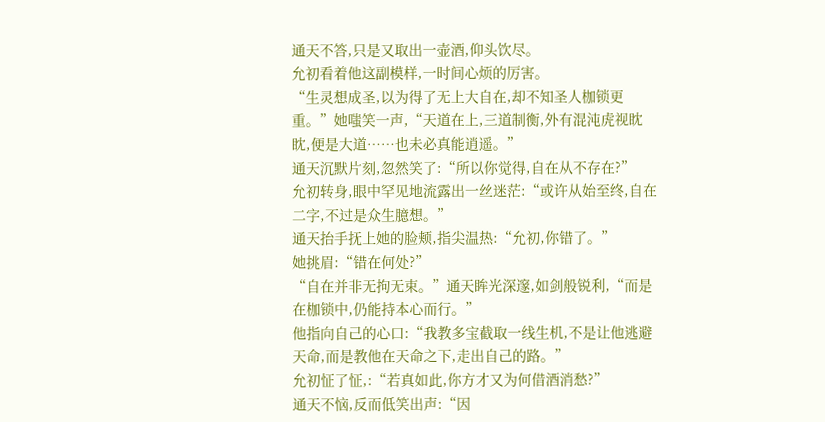通天不答,只是又取出一壶酒,仰头饮尽。
允初看着他这副模样,一时间心烦的厉害。
“生灵想成圣,以为得了无上大自在,却不知圣人枷锁更重。”她嗤笑一声,“天道在上,三道制衡,外有混沌虎视眈眈,便是大道……也未必真能逍遥。”
通天沉默片刻,忽然笑了:“所以你觉得,自在从不存在?”
允初转身,眼中罕见地流露出一丝迷茫:“或许从始至终,自在二字,不过是众生臆想。”
通天抬手抚上她的脸颊,指尖温热:“允初,你错了。”
她挑眉:“错在何处?”
“自在并非无拘无束。”通天眸光深邃,如剑般锐利,“而是在枷锁中,仍能持本心而行。”
他指向自己的心口:“我教多宝截取一线生机,不是让他逃避天命,而是教他在天命之下,走出自己的路。”
允初怔了怔,:“若真如此,你方才又为何借酒消愁?”
通天不恼,反而低笑出声:“因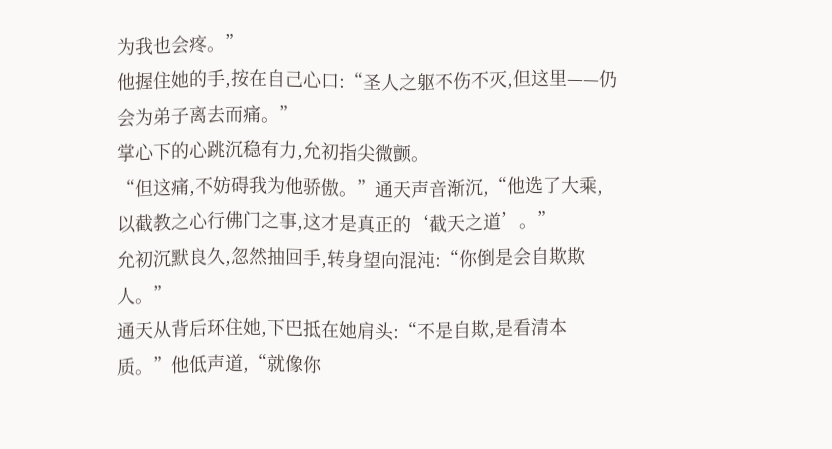为我也会疼。”
他握住她的手,按在自己心口:“圣人之躯不伤不灭,但这里——仍会为弟子离去而痛。”
掌心下的心跳沉稳有力,允初指尖微颤。
“但这痛,不妨碍我为他骄傲。”通天声音渐沉,“他选了大乘,以截教之心行佛门之事,这才是真正的‘截天之道’。”
允初沉默良久,忽然抽回手,转身望向混沌:“你倒是会自欺欺人。”
通天从背后环住她,下巴抵在她肩头:“不是自欺,是看清本质。”他低声道,“就像你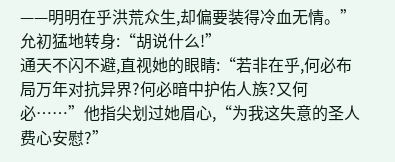——明明在乎洪荒众生,却偏要装得冷血无情。”
允初猛地转身:“胡说什么!”
通天不闪不避,直视她的眼睛:“若非在乎,何必布局万年对抗异界?何必暗中护佑人族?又何必……”他指尖划过她眉心,“为我这失意的圣人费心安慰?”